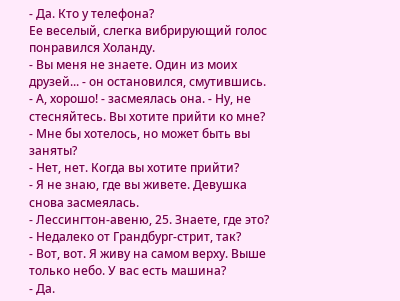- Да. Кто у телефона?
Ее веселый, слегка вибрирующий голос понравился Холанду.
- Вы меня не знаете. Один из моих друзей... - он остановился, смутившись.
- А, хорошо! - засмеялась она. - Ну, не стесняйтесь. Вы хотите прийти ко мне?
- Мне бы хотелось, но может быть вы заняты?
- Нет, нет. Когда вы хотите прийти?
- Я не знаю, где вы живете. Девушка снова засмеялась.
- Лессингтон-авеню, 25. Знаете, где это?
- Недалеко от Грандбург-стрит, так?
- Вот, вот. Я живу на самом верху. Выше только небо. У вас есть машина?
- Да.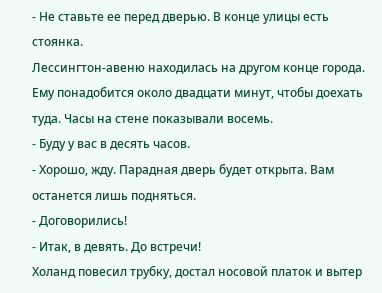- Не ставьте ее перед дверью. В конце улицы есть стоянка.
Лессингтон-авеню находилась на другом конце города. Ему понадобится около двадцати минут, чтобы доехать туда. Часы на стене показывали восемь.
- Буду у вас в десять часов.
- Хорошо, жду. Парадная дверь будет открыта. Вам останется лишь подняться.
- Договорились!
- Итак, в девять. До встречи!
Холанд повесил трубку, достал носовой платок и вытер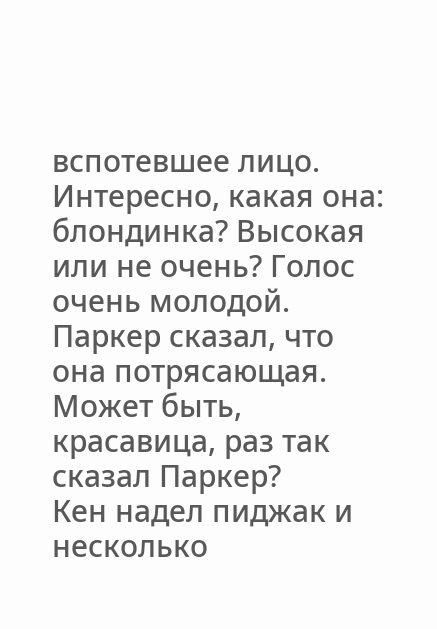вспотевшее лицо. Интересно, какая она: блондинка? Высокая или не очень? Голос очень молодой. Паркер сказал, что она потрясающая. Может быть, красавица, раз так сказал Паркер?
Кен надел пиджак и несколько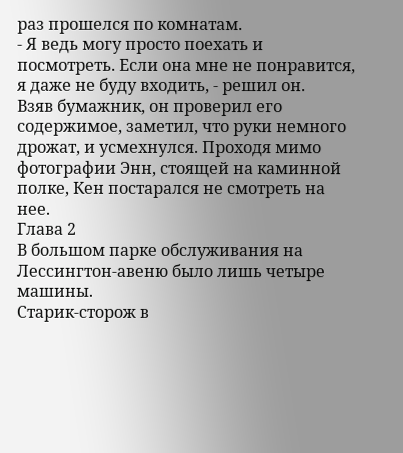раз прошелся по комнатам.
- Я ведь могу просто поехать и посмотреть. Если она мне не понравится, я даже не буду входить, - решил он.
Взяв бумажник, он проверил его содержимое, заметил, что руки немного дрожат, и усмехнулся. Проходя мимо фотографии Энн, стоящей на каминной полке, Кен постарался не смотреть на нее.
Глава 2
В большом парке обслуживания на Лессингтон-авеню было лишь четыре машины.
Старик-сторож в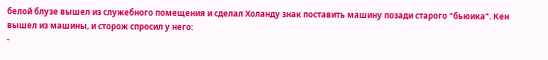белой блузе вышел из служебного помещения и сделал Холанду знак поставить машину позади старого "бьюика". Кен вышел из машины, и сторож спросил у него:
-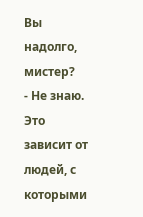Вы надолго, мистер?
- Не знаю. Это зависит от людей, с которыми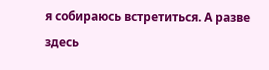я собираюсь встретиться. А разве здесь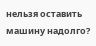нельзя оставить машину надолго?